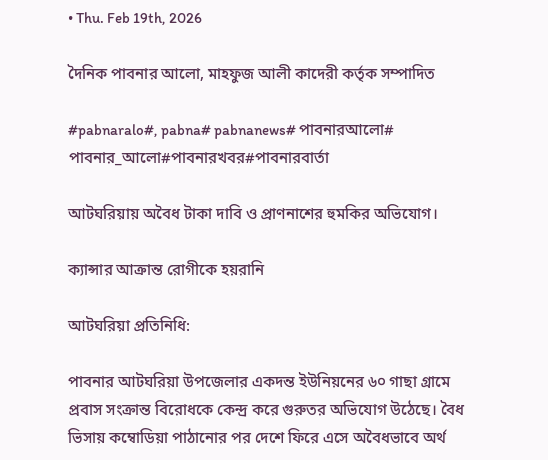• Thu. Feb 19th, 2026

দৈনিক পাবনার আলো, মাহফুজ আলী কাদেরী কর্তৃক সম্পাদিত

#pabnaralo#, pabna# pabnanews# পাবনারআলো# পাবনার_আলো#পাবনারখবর#পাবনারবার্তা

আটঘরিয়ায় অবৈধ টাকা দাবি ও প্রাণনাশের হুমকির অভিযোগ।

ক্যান্সার আক্রান্ত রোগীকে হয়রানি

আটঘরিয়া প্রতিনিধি:

পাবনার আটঘরিয়া উপজেলার একদন্ত ইউনিয়নের ৬০ গাছা গ্রামে প্রবাস সংক্রান্ত বিরোধকে কেন্দ্র করে গুরুতর অভিযোগ উঠেছে। বৈধ ভিসায় কম্বোডিয়া পাঠানোর পর দেশে ফিরে এসে অবৈধভাবে অর্থ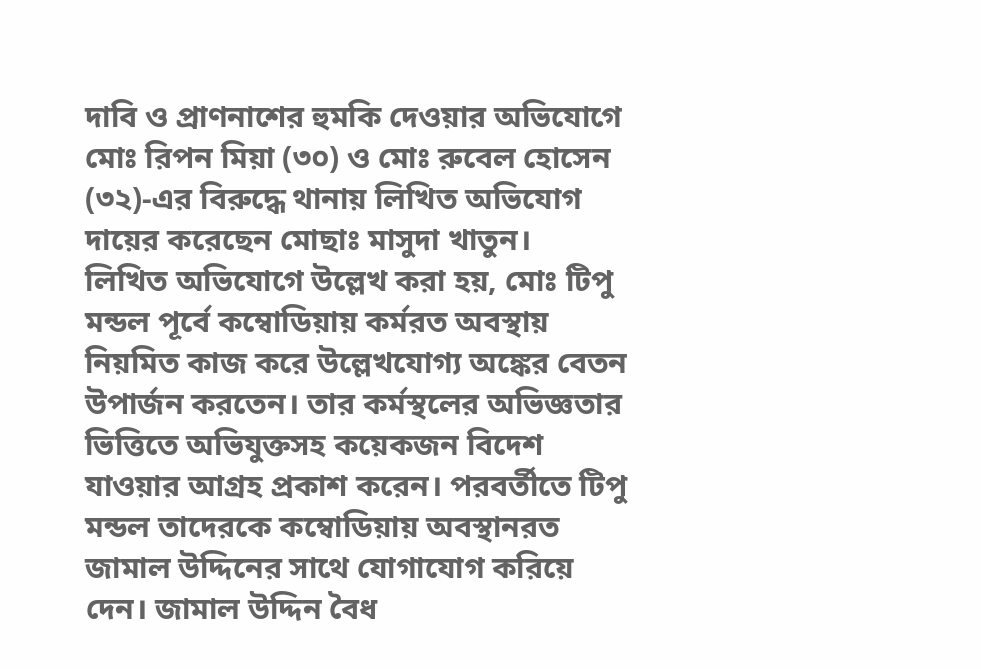দাবি ও প্রাণনাশের হুমকি দেওয়ার অভিযোগে মোঃ রিপন মিয়া (৩০) ও মোঃ রুবেল হোসেন (৩২)-এর বিরুদ্ধে থানায় লিখিত অভিযোগ দায়ের করেছেন মোছাঃ মাসুদা খাতুন।
লিখিত অভিযোগে উল্লেখ করা হয়, মোঃ টিপু মন্ডল পূর্বে কম্বোডিয়ায় কর্মরত অবস্থায় নিয়মিত কাজ করে উল্লেখযোগ্য অঙ্কের বেতন উপার্জন করতেন। তার কর্মস্থলের অভিজ্ঞতার ভিত্তিতে অভিযুক্তসহ কয়েকজন বিদেশ যাওয়ার আগ্রহ প্রকাশ করেন। পরবর্তীতে টিপু মন্ডল তাদেরকে কম্বোডিয়ায় অবস্থানরত জামাল উদ্দিনের সাথে যোগাযোগ করিয়ে দেন। জামাল উদ্দিন বৈধ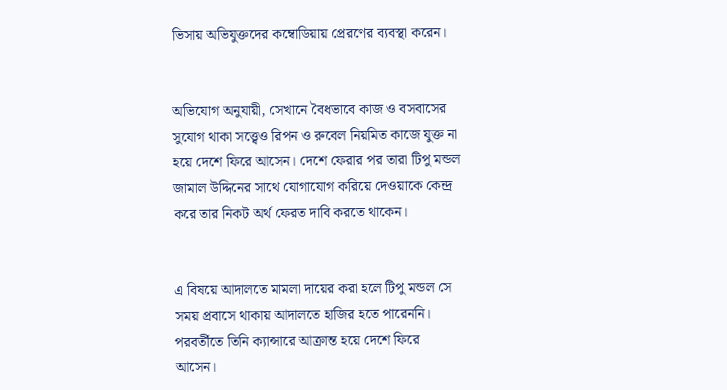ভিসায় অভিযুক্তদের কম্বোডিয়ায় প্রেরণের ব্যবস্থা করেন।


অভিযোগ অনুযায়ী, সেখানে বৈধভাবে কাজ ও বসবাসের সুযোগ থাকা সত্ত্বেও রিপন ও রুবেল নিয়মিত কাজে যুক্ত না হয়ে দেশে ফিরে আসেন। দেশে ফেরার পর তারা টিপু মন্ডল জামাল উদ্দিনের সাথে যোগাযোগ করিয়ে দেওয়াকে কেন্দ্র করে তার নিকট অর্থ ফেরত দাবি করতে থাকেন।


এ বিষয়ে আদালতে মামলা দায়ের করা হলে টিপু মন্ডল সে সময় প্রবাসে থাকায় আদালতে হাজির হতে পারেননি। পরবর্তীতে তিনি ক্যান্সারে আক্রান্ত হয়ে দেশে ফিরে আসেন।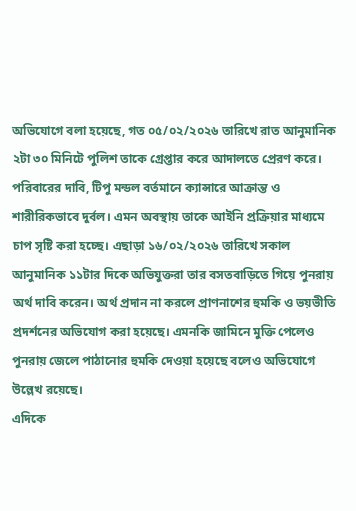অভিযোগে বলা হয়েছে, গত ০৫/০২/২০২৬ তারিখে রাত আনুমানিক ২টা ৩০ মিনিটে পুলিশ তাকে গ্রেপ্তার করে আদালতে প্রেরণ করে।
পরিবারের দাবি, টিপু মন্ডল বর্তমানে ক্যান্সারে আক্রান্ত ও শারীরিকভাবে দুর্বল। এমন অবস্থায় তাকে আইনি প্রক্রিয়ার মাধ্যমে চাপ সৃষ্টি করা হচ্ছে। এছাড়া ১৬/০২/২০২৬ তারিখে সকাল আনুমানিক ১১টার দিকে অভিযুক্তরা তার বসতবাড়িতে গিয়ে পুনরায় অর্থ দাবি করেন। অর্থ প্রদান না করলে প্রাণনাশের হুমকি ও ভয়ভীতি প্রদর্শনের অভিযোগ করা হয়েছে। এমনকি জামিনে মুক্তি পেলেও পুনরায় জেলে পাঠানোর হুমকি দেওয়া হয়েছে বলেও অভিযোগে উল্লেখ রয়েছে।
এদিকে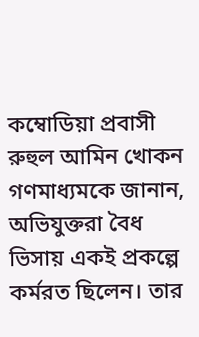কম্বোডিয়া প্রবাসী রুহুল আমিন খোকন গণমাধ্যমকে জানান, অভিযুক্তরা বৈধ ভিসায় একই প্রকল্পে কর্মরত ছিলেন। তার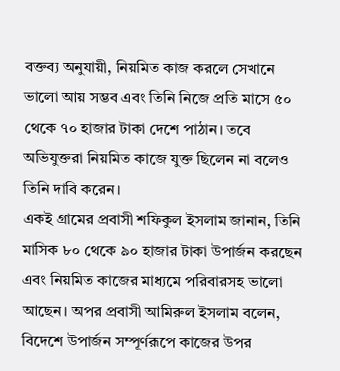বক্তব্য অনুযায়ী, নিয়মিত কাজ করলে সেখানে ভালো আয় সম্ভব এবং তিনি নিজে প্রতি মাসে ৫০ থেকে ৭০ হাজার টাকা দেশে পাঠান। তবে অভিযুক্তরা নিয়মিত কাজে যুক্ত ছিলেন না বলেও তিনি দাবি করেন।
একই গ্রামের প্রবাসী শফিকুল ইসলাম জানান, তিনি মাসিক ৮০ থেকে ৯০ হাজার টাকা উপার্জন করছেন এবং নিয়মিত কাজের মাধ্যমে পরিবারসহ ভালো আছেন। অপর প্রবাসী আমিরুল ইসলাম বলেন, বিদেশে উপার্জন সম্পূর্ণরূপে কাজের উপর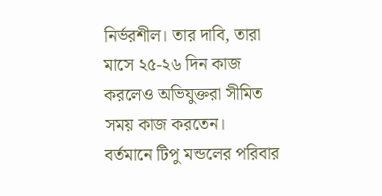নির্ভরশীল। তার দাবি, তারা মাসে ২৫-২৬ দিন কাজ করলেও অভিযুক্তরা সীমিত সময় কাজ করতেন।
বর্তমানে টিপু মন্ডলের পরিবার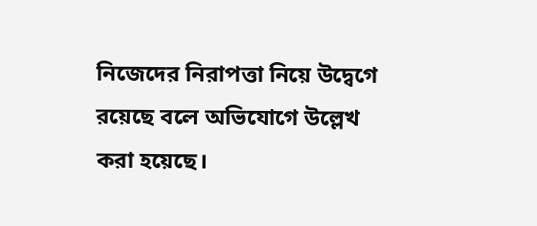নিজেদের নিরাপত্তা নিয়ে উদ্বেগে রয়েছে বলে অভিযোগে উল্লেখ করা হয়েছে।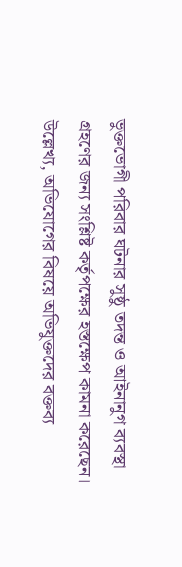ভুক্তভোগী পরিবার ঘটনার সুষ্ঠু তদন্ত ও আইনানুগ ব্যবস্থা গ্রহণের জন্য সংশ্লিষ্ট কর্তৃপক্ষের হস্তক্ষেপ কামনা করেছেন।
উল্লেখ্য, অভিযোগের বিষয়ে অভিযুক্তদের বক্তব্য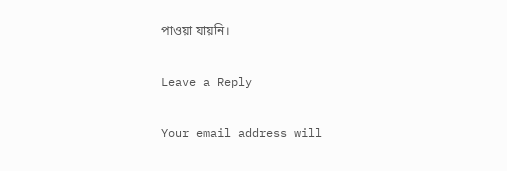পাওয়া যায়নি।

Leave a Reply

Your email address will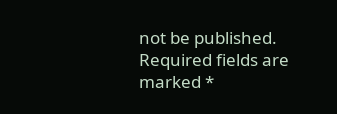not be published. Required fields are marked *